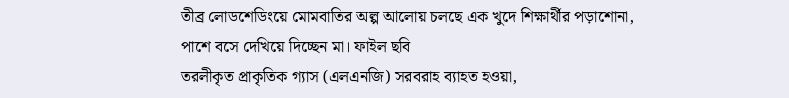তীব্র লোডশেডিংয়ে মোমবাতির অল্প আলোয় চলছে এক খুদে শিক্ষার্থীর পড়াশোনা, পাশে বসে দেখিয়ে দিচ্ছেন মা। ফাইল ছবি
তরলীকৃত প্রাকৃতিক গ্যাস (এলএনজি) সরবরাহ ব্যাহত হওয়া,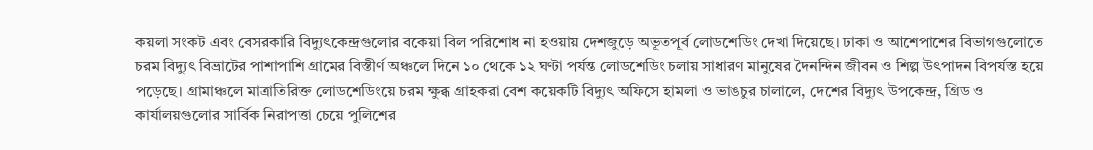কয়লা সংকট এবং বেসরকারি বিদ্যুৎকেন্দ্রগুলোর বকেয়া বিল পরিশোধ না হওয়ায় দেশজুড়ে অভূতপূর্ব লোডশেডিং দেখা দিয়েছে। ঢাকা ও আশেপাশের বিভাগগুলোতে চরম বিদ্যুৎ বিভ্রাটের পাশাপাশি গ্রামের বিস্তীর্ণ অঞ্চলে দিনে ১০ থেকে ১২ ঘণ্টা পর্যন্ত লোডশেডিং চলায় সাধারণ মানুষের দৈনন্দিন জীবন ও শিল্প উৎপাদন বিপর্যস্ত হয়ে পড়েছে। গ্রামাঞ্চলে মাত্রাতিরিক্ত লোডশেডিংয়ে চরম ক্ষুব্ধ গ্রাহকরা বেশ কয়েকটি বিদ্যুৎ অফিসে হামলা ও ভাঙচুর চালালে, দেশের বিদ্যুৎ উপকেন্দ্র, গ্রিড ও কার্যালয়গুলোর সার্বিক নিরাপত্তা চেয়ে পুলিশের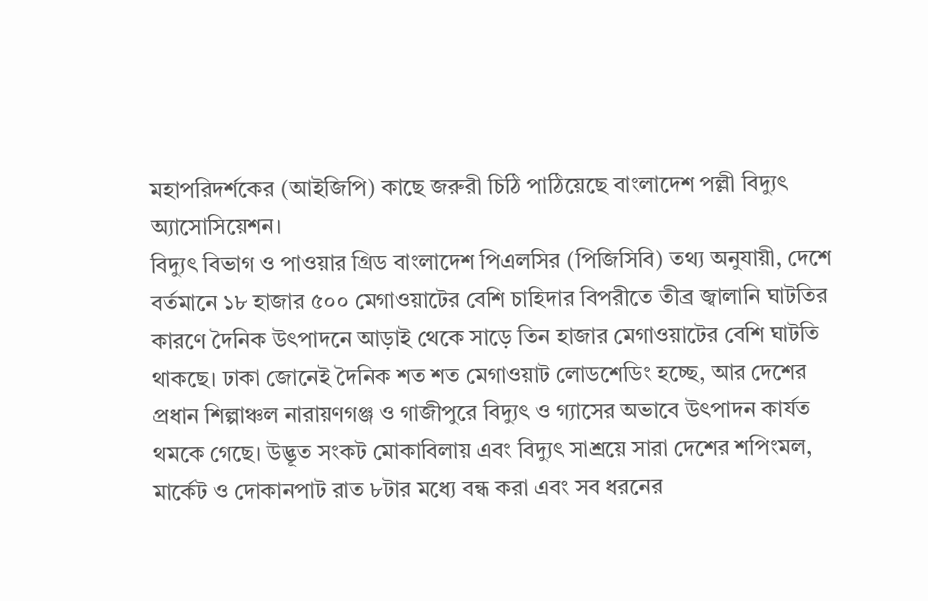মহাপরিদর্শকের (আইজিপি) কাছে জরুরী চিঠি পাঠিয়েছে বাংলাদেশ পল্লী বিদ্যুৎ অ্যাসোসিয়েশন।
বিদ্যুৎ বিভাগ ও পাওয়ার গ্রিড বাংলাদেশ পিএলসির (পিজিসিবি) তথ্য অনুযায়ী, দেশে বর্তমানে ১৮ হাজার ৫০০ মেগাওয়াটের বেশি চাহিদার বিপরীতে তীব্র জ্বালানি ঘাটতির কারণে দৈনিক উৎপাদনে আড়াই থেকে সাড়ে তিন হাজার মেগাওয়াটের বেশি ঘাটতি থাকছে। ঢাকা জোনেই দৈনিক শত শত মেগাওয়াট লোডশেডিং হচ্ছে, আর দেশের প্রধান শিল্পাঞ্চল নারায়ণগঞ্জ ও গাজীপুরে বিদ্যুৎ ও গ্যাসের অভাবে উৎপাদন কার্যত থমকে গেছে। উদ্ভূত সংকট মোকাবিলায় এবং বিদ্যুৎ সাশ্রয়ে সারা দেশের শপিংমল, মার্কেট ও দোকানপাট রাত ৮টার মধ্যে বন্ধ করা এবং সব ধরনের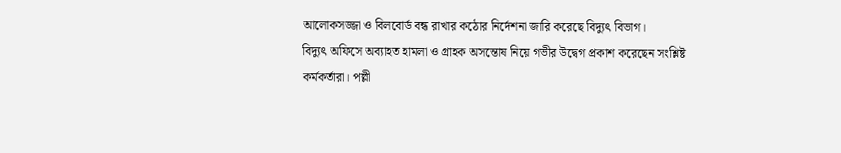আলোকসজ্জা ও বিলবোর্ড বন্ধ রাখার কঠোর নির্দেশনা জারি করেছে বিদ্যুৎ বিভাগ।
বিদ্যুৎ অফিসে অব্যাহত হামলা ও গ্রাহক অসন্তোষ নিয়ে গভীর উদ্বেগ প্রকাশ করেছেন সংশ্লিষ্ট কর্মকর্তারা। পল্লী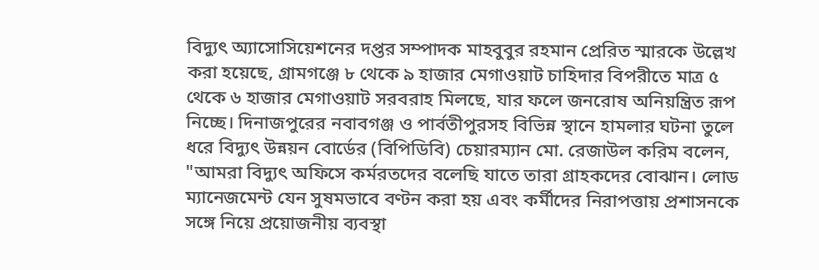বিদ্যুৎ অ্যাসোসিয়েশনের দপ্তর সম্পাদক মাহবুবুর রহমান প্রেরিত স্মারকে উল্লেখ করা হয়েছে, গ্রামগঞ্জে ৮ থেকে ৯ হাজার মেগাওয়াট চাহিদার বিপরীতে মাত্র ৫ থেকে ৬ হাজার মেগাওয়াট সরবরাহ মিলছে, যার ফলে জনরোষ অনিয়ন্ত্রিত রূপ নিচ্ছে। দিনাজপুরের নবাবগঞ্জ ও পার্বতীপুরসহ বিভিন্ন স্থানে হামলার ঘটনা তুলে ধরে বিদ্যুৎ উন্নয়ন বোর্ডের (বিপিডিবি) চেয়ারম্যান মো. রেজাউল করিম বলেন, "আমরা বিদ্যুৎ অফিসে কর্মরতদের বলেছি যাতে তারা গ্রাহকদের বোঝান। লোড ম্যানেজমেন্ট যেন সুষমভাবে বণ্টন করা হয় এবং কর্মীদের নিরাপত্তায় প্রশাসনকে সঙ্গে নিয়ে প্রয়োজনীয় ব্যবস্থা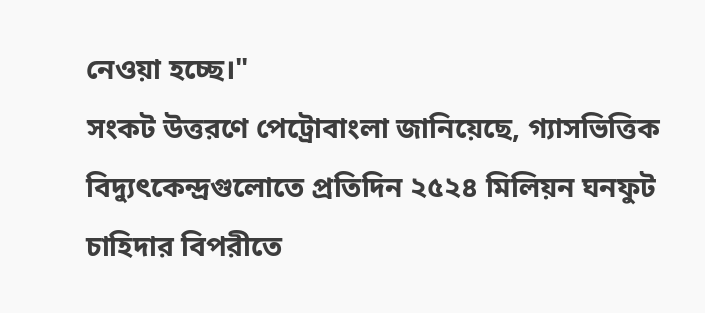নেওয়া হচ্ছে।"
সংকট উত্তরণে পেট্রোবাংলা জানিয়েছে, গ্যাসভিত্তিক বিদ্যুৎকেন্দ্রগুলোতে প্রতিদিন ২৫২৪ মিলিয়ন ঘনফুট চাহিদার বিপরীতে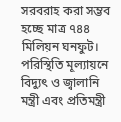সরবরাহ করা সম্ভব হচ্ছে মাত্র ৭৪৪ মিলিয়ন ঘনফুট। পরিস্থিতি মূল্যায়নে বিদ্যুৎ ও জ্বালানি মন্ত্রী এবং প্রতিমন্ত্রী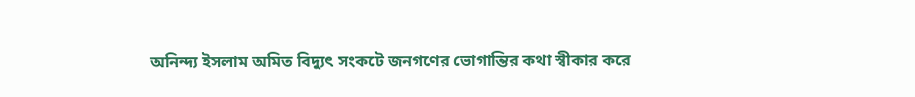অনিন্দ্য ইসলাম অমিত বিদ্যুৎ সংকটে জনগণের ভোগান্তির কথা স্বীকার করে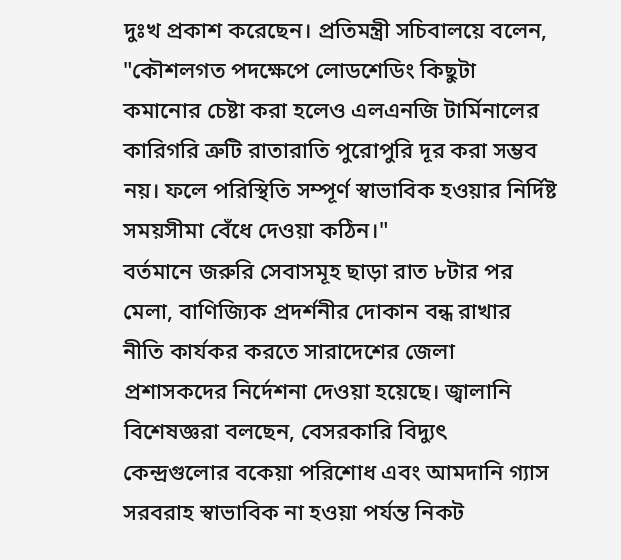দুঃখ প্রকাশ করেছেন। প্রতিমন্ত্রী সচিবালয়ে বলেন, "কৌশলগত পদক্ষেপে লোডশেডিং কিছুটা কমানোর চেষ্টা করা হলেও এলএনজি টার্মিনালের কারিগরি ত্রুটি রাতারাতি পুরোপুরি দূর করা সম্ভব নয়। ফলে পরিস্থিতি সম্পূর্ণ স্বাভাবিক হওয়ার নির্দিষ্ট সময়সীমা বেঁধে দেওয়া কঠিন।"
বর্তমানে জরুরি সেবাসমূহ ছাড়া রাত ৮টার পর মেলা, বাণিজ্যিক প্রদর্শনীর দোকান বন্ধ রাখার নীতি কার্যকর করতে সারাদেশের জেলা প্রশাসকদের নির্দেশনা দেওয়া হয়েছে। জ্বালানি বিশেষজ্ঞরা বলছেন, বেসরকারি বিদ্যুৎ কেন্দ্রগুলোর বকেয়া পরিশোধ এবং আমদানি গ্যাস সরবরাহ স্বাভাবিক না হওয়া পর্যন্ত নিকট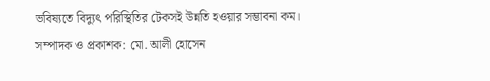ভবিষ্যতে বিদ্যুৎ পরিস্থিতির টেকসই উন্নতি হওয়ার সম্ভাবনা কম।
সম্পাদক ও প্রকাশক: মো. আলী হোসেন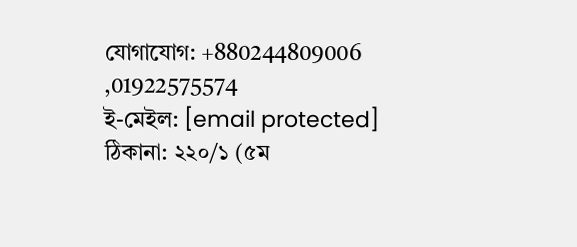যোগাযোগ: +880244809006 ,01922575574
ই-মেইল: [email protected]
ঠিকানা: ২২০/১ (৫ম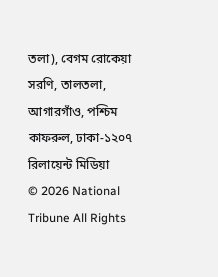তলা), বেগম রোকেয়া সরণি, তালতলা, আগারগাঁও, পশ্চিম কাফরুল, ঢাকা-১২০৭
রিলায়েন্ট মিডিয়া
© 2026 National Tribune All Rights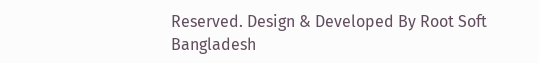Reserved. Design & Developed By Root Soft Bangladesh